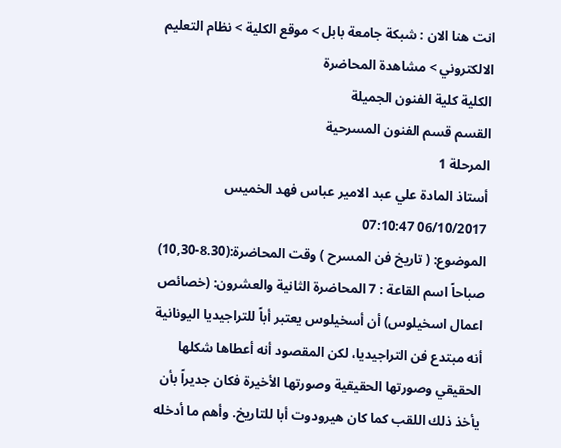انت هنا الان : شبكة جامعة بابل > موقع الكلية > نظام التعليم الالكتروني > مشاهدة المحاضرة
الكلية كلية الفنون الجميلة
القسم قسم الفنون المسرحية
المرحلة 1
أستاذ المادة علي عبد الامير عباس فهد الخميس
06/10/2017 07:10:47
الموضوع: ( تاريخ فن المسرح ) وقت المحاضرة:(8.30-10,30) صباحاً اسم القاعة : 7 المحاضرة الثانية والعشرون: (خصائص اعمال اسخيلوس) أن أسخيلوس يعتبر أباً للتراجيديا اليونانية أنه مبتدع فن التراجيديا، لكن المقصود أنه أعطاها شكلها الحقيقي وصورتها الحقيقية وصورتها الأخيرة فكان جديراً بأن يأخذ ذلك اللقب كما كان هيرودوت أبا للتاريخ. وأهم ما أدخله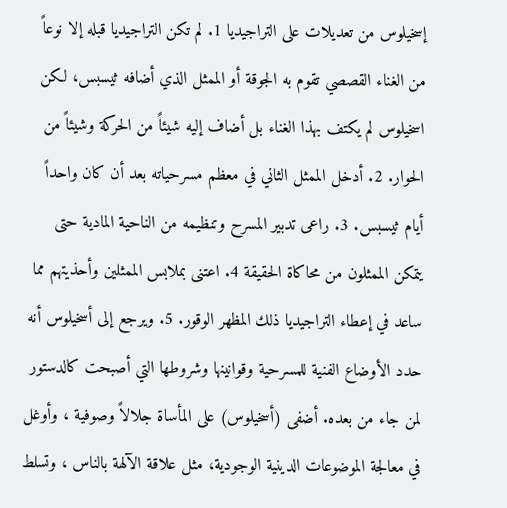إسخيلوس من تعديلات على التراجيديا 1. لم تكن التراجيديا قبله إلا نوعاً من الغناء القصصي تقوم به الجوقة أو الممثل الذي أضافه ثيسبس، لكن اسخيلوس لم يكتف بهذا الغناء بل أضاف إليه شيئاً من الحركة وشيئاً من الحوار. 2. أدخل الممثل الثاني في معظم مسرحياته بعد أن كان واحداً أيام ثيسبس. 3. راعى تدبير المسرح وتنظيمه من الناحية المادية حتى يتمكن الممثلون من محاكاة الحقيقة 4. اعتنى بملابس الممثلين وأحذيتهم مما ساعد في إعطاء التراجيديا ذلك المظهر الوقور. 5. ويرجع إلى أسخيلوس أنه حدد الأوضاع الفنية للمسرحية وقوانينها وشروطها التي أصبحت كالدستور لمن جاء من بعده. أضفى (أسخيلوس) على المأساة جلالاً وصوفية ، وأوغل في معالجة الموضوعات الدينية الوجودية، مثل علاقة الآلهة بالناس ، وتسلط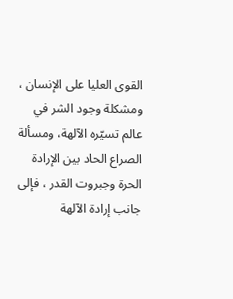القوى العليا على الإنسان ، ومشكلة وجود الشر في عالم تسيّره الآلهة، ومسألة الصراع الحاد بين الإرادة الحرة وجبروت القدر ، فإلى جانب إرادة الآلهة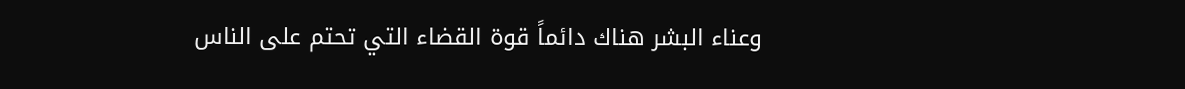وعناء البشر هناك دائماً قوة القضاء التي تحتم على الناس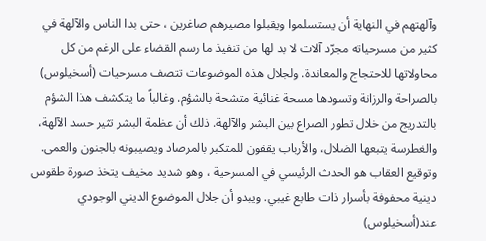وآلهتهم في النهاية أن يستسلموا ويقبلوا مصيرهم صاغرين ، حتى بدا الناس والآلهة في كثير من مسرحياته مجرّد آلات لا بد لها من تنفيذ ما رسم القضاء على الرغم من كل محاولاتها للاحتجاج والمعاندة. ولجلال هذه الموضوعات تتصف مسرحيات (أسخيلوس) بالصراحة والرزانة وتسودها مسحة غنائية متشحة بالشؤم. وغالباً ما يتكشف هذا الشؤم بالتدريج من خلال تطور الصراع بين البشر والآلهة. ذلك أن عظمة البشر تثير حسد الآلهة، والغطرسة يتبعها الضلال، والأرباب يقفون للمتكبر بالمرصاد ويصيبونه بالجنون والعمى. وتوقيع العقاب هو الحدث الرئيسي في المسرحية ، وهو شديد مخيف يتخذ صورة طقوس دينية محفوفة بأسرار ذات طابع غيبي. ويبدو أن جلال الموضوع الديني الوجودي عند(أسخيلوس)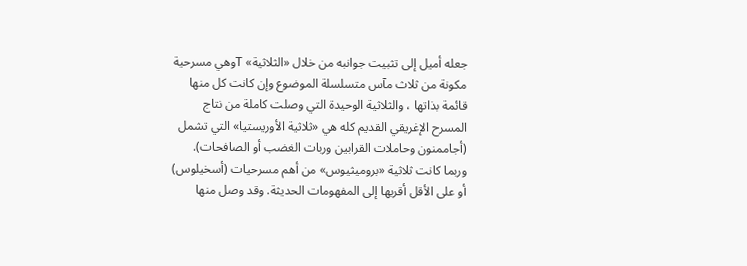جعله أميل إلى تثبيت جوانبه من خلال «الثلاثية» Tوهي مسرحية مكونة من ثلاث مآس متسلسلة الموضوع وإن كانت كل منها قائمة بذاتها ، والثلاثية الوحيدة التي وصلت كاملة من نتاج المسرح الإغريقي القديم كله هي «ثلاثية الأوريستيا» التي تشمل (أجاممنون وحاملات القرابين وربات الغضب أو الصافحات). وربما كانت ثلاثية «بروميثيوس» من أهم مسرحيات (أسخيلوس) أو على الأقل أقربها إلى المفهومات الحديثة. وقد وصل منها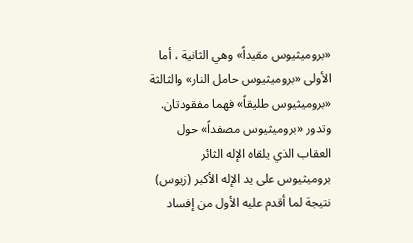«بروميثيوس مقيداً» وهي الثانية ، أما الأولى «بروميثيوس حامل النار» والثالثة «بروميثيوس طليقاً» فهما مفقودتان. وتدور «بروميثيوس مصفداً» حول العقاب الذي يلقاه الإله الثائر بروميثيوس على يد الإله الأكبر (زيوس) نتيجة لما أقدم عليه الأول من إفساد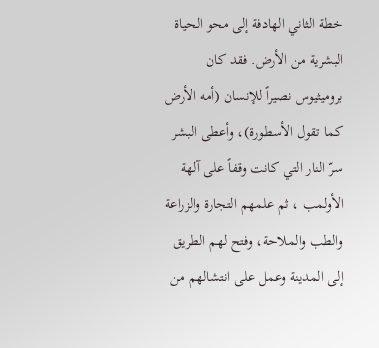خطة الثاني الهادفة إلى محو الحياة البشرية من الأرض. فقد كان بروميثيوس نصيراً للإنسان (أمه الأرض كما تقول الأسطورة)، وأعطى البشر سرّ النار التي كانت وقفاً على آلهة الأولمب ، ثم علمهم التجارة والزراعة والطب والملاحة، وفتح لهم الطريق إلى المدينة وعمل على انتشالهم من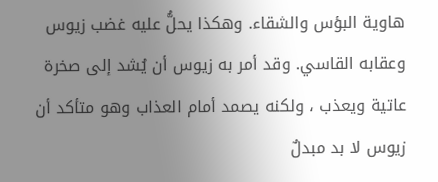هاوية البؤس والشقاء. وهكذا يحلُّ عليه غضب زيوس وعقابه القاسي. وقد أمر به زيوس أن يُشد إلى صخرة عاتية ويعذب ، ولكنه يصمد أمام العذاب وهو متأكد أن زيوس لا بد مبدلٌ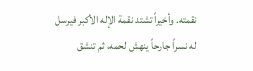نقمته. وأخيراً تشتد نقمة الإله الأكبر فيرسل له نسراً جارحاً ينهش لحمه، ثم تنشق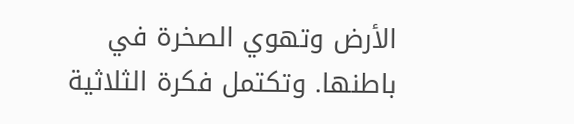الأرض وتهوي الصخرة في باطنها. وتكتمل فكرة الثلاثية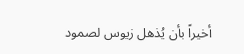أخيراً بأن يُذهل زيوس لصمود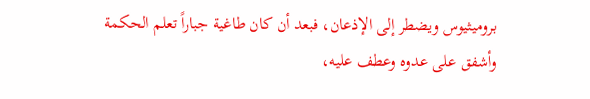بروميثيوس ويضطر إلى الإذعان، فبعد أن كان طاغية جباراً تعلم الحكمة وأشفق على عدوه وعطف عليه،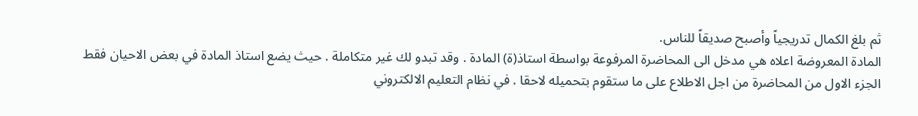ثم بلغ الكمال تدريجياً وأصبح صديقاً للناس.
المادة المعروضة اعلاه هي مدخل الى المحاضرة المرفوعة بواسطة استاذ(ة) المادة . وقد تبدو لك غير متكاملة . حيث يضع استاذ المادة في بعض الاحيان فقط الجزء الاول من المحاضرة من اجل الاطلاع على ما ستقوم بتحميله لاحقا . في نظام التعليم الالكتروني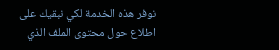نوفر هذه الخدمة لكي نبقيك على اطلاع حول محتوى الملف الذي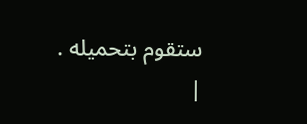ستقوم بتحميله .
|